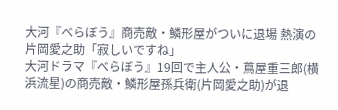大河『べらぼう』商売敵・鱗形屋がついに退場 熱演の片岡愛之助「寂しいですね」
大河ドラマ『べらぼう』19回で主人公・蔦屋重三郎(横浜流星)の商売敵・鱗形屋孫兵衛(片岡愛之助)が退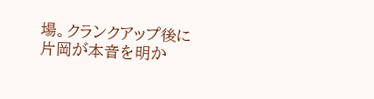場。クランクアップ後に片岡が本音を明か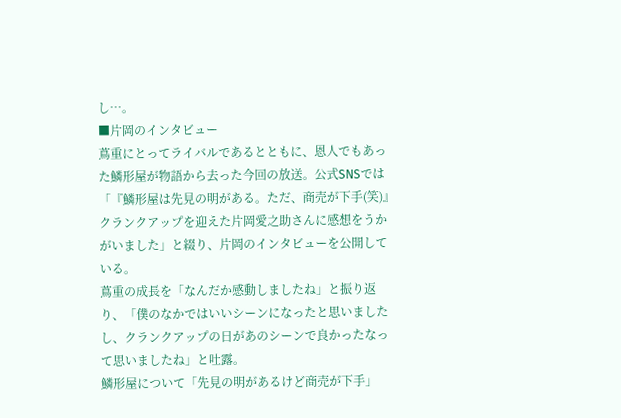し…。
■片岡のインタビュー
蔦重にとってライバルであるとともに、恩人でもあった鱗形屋が物語から去った今回の放送。公式SNSでは「『鱗形屋は先見の明がある。ただ、商売が下手(笑)』 クランクアップを迎えた片岡愛之助さんに感想をうかがいました」と綴り、片岡のインタビューを公開している。
蔦重の成長を「なんだか感動しましたね」と振り返り、「僕のなかではいいシーンになったと思いましたし、クランクアップの日があのシーンで良かったなって思いましたね」と吐露。
鱗形屋について「先見の明があるけど商売が下手」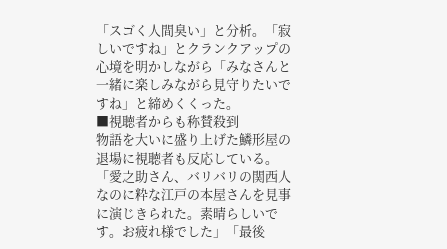「スゴく人間臭い」と分析。「寂しいですね」とクランクアップの心境を明かしながら「みなさんと一緒に楽しみながら見守りたいですね」と締めくくった。
■視聴者からも称賛殺到
物語を大いに盛り上げた鱗形屋の退場に視聴者も反応している。
「愛之助さん、バリバリの関西人なのに粋な江戸の本屋さんを見事に演じきられた。素晴らしいです。お疲れ様でした」「最後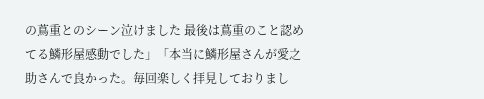の蔦重とのシーン泣けました 最後は蔦重のこと認めてる鱗形屋感動でした」「本当に鱗形屋さんが愛之助さんで良かった。毎回楽しく拝見しておりまし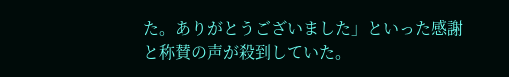た。ありがとうございました」といった感謝と称賛の声が殺到していた。